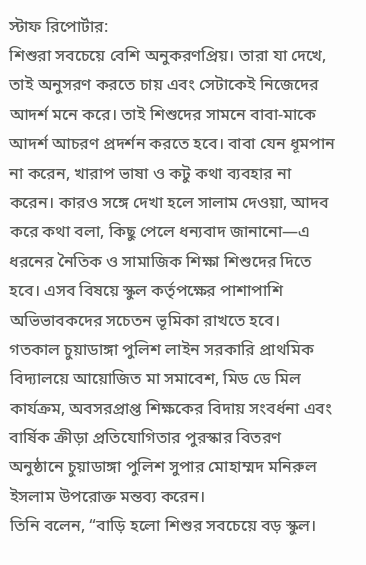স্টাফ রিপোর্টার:
শিশুরা সবচেয়ে বেশি অনুকরণপ্রিয়। তারা যা দেখে, তাই অনুসরণ করতে চায় এবং সেটাকেই নিজেদের আদর্শ মনে করে। তাই শিশুদের সামনে বাবা-মাকে আদর্শ আচরণ প্রদর্শন করতে হবে। বাবা যেন ধূমপান না করেন, খারাপ ভাষা ও কটু কথা ব্যবহার না করেন। কারও সঙ্গে দেখা হলে সালাম দেওয়া, আদব করে কথা বলা, কিছু পেলে ধন্যবাদ জানানো—এ ধরনের নৈতিক ও সামাজিক শিক্ষা শিশুদের দিতে হবে। এসব বিষয়ে স্কুল কর্তৃপক্ষের পাশাপাশি অভিভাবকদের সচেতন ভূমিকা রাখতে হবে।
গতকাল চুয়াডাঙ্গা পুলিশ লাইন সরকারি প্রাথমিক বিদ্যালয়ে আয়োজিত মা সমাবেশ, মিড ডে মিল কার্যক্রম, অবসরপ্রাপ্ত শিক্ষকের বিদায় সংবর্ধনা এবং বার্ষিক ক্রীড়া প্রতিযোগিতার পুরস্কার বিতরণ অনুষ্ঠানে চুয়াডাঙ্গা পুলিশ সুপার মোহাম্মদ মনিরুল ইসলাম উপরোক্ত মন্তব্য করেন।
তিনি বলেন, “বাড়ি হলো শিশুর সবচেয়ে বড় স্কুল।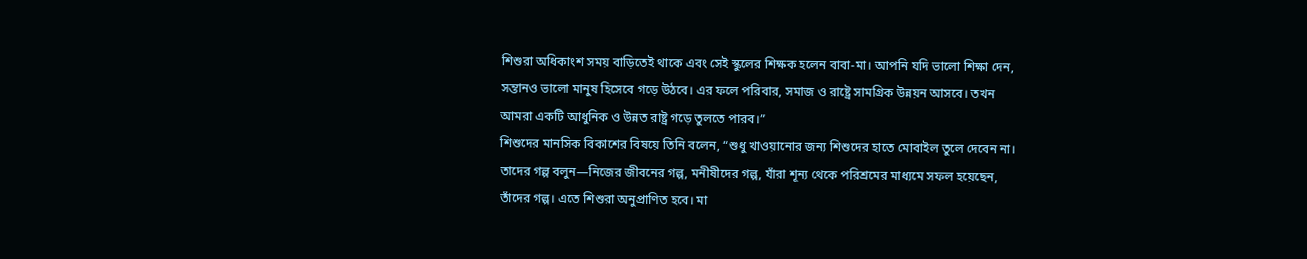শিশুরা অধিকাংশ সময় বাড়িতেই থাকে এবং সেই স্কুলের শিক্ষক হলেন বাবা-মা। আপনি যদি ভালো শিক্ষা দেন, সন্তানও ভালো মানুষ হিসেবে গড়ে উঠবে। এর ফলে পরিবার, সমাজ ও রাষ্ট্রে সামগ্রিক উন্নয়ন আসবে। তখন আমরা একটি আধুনিক ও উন্নত রাষ্ট্র গড়ে তুলতে পারব।”
শিশুদের মানসিক বিকাশের বিষয়ে তিনি বলেন, “শুধু খাওয়ানোর জন্য শিশুদের হাতে মোবাইল তুলে দেবেন না। তাদের গল্প বলুন—নিজের জীবনের গল্প, মনীষীদের গল্প, যাঁরা শূন্য থেকে পরিশ্রমের মাধ্যমে সফল হয়েছেন, তাঁদের গল্প। এতে শিশুরা অনুপ্রাণিত হবে। মা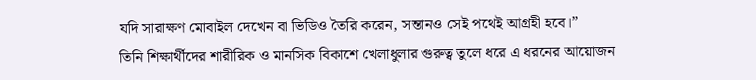যদি সারাক্ষণ মোবাইল দেখেন বা ভিডিও তৈরি করেন, সন্তানও সেই পথেই আগ্রহী হবে।”
তিনি শিক্ষার্থীদের শারীরিক ও মানসিক বিকাশে খেলাধুলার গুরুত্ব তুলে ধরে এ ধরনের আয়োজন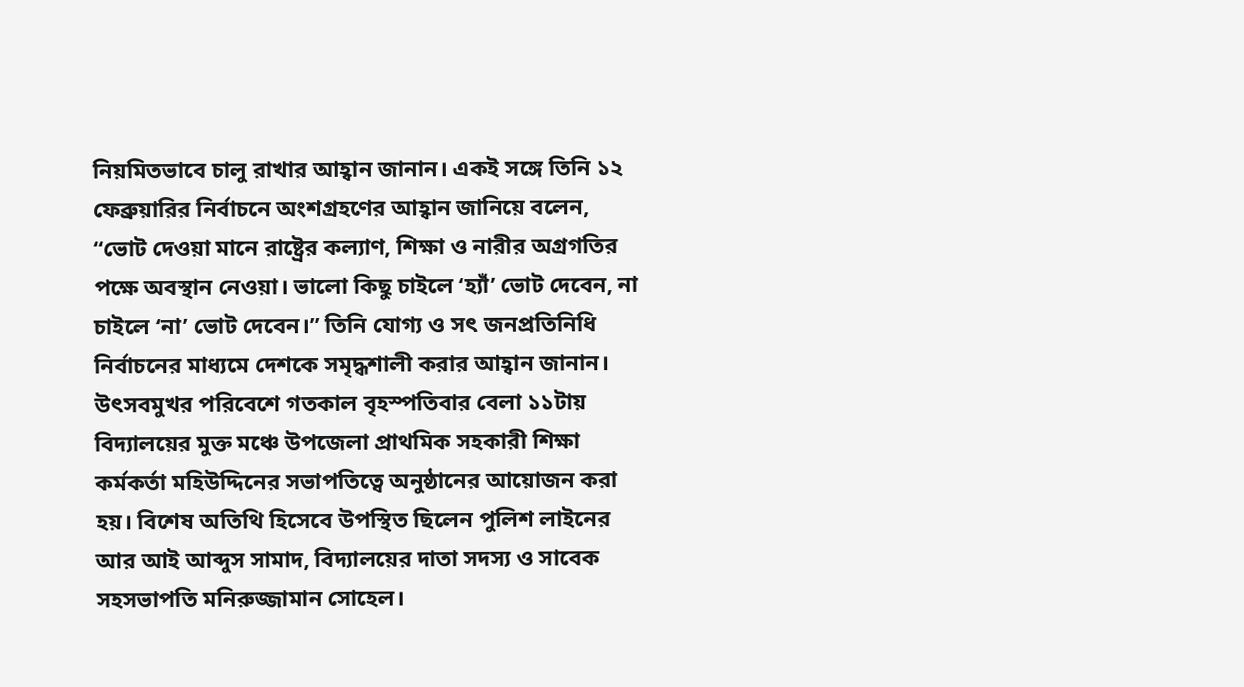নিয়মিতভাবে চালু রাখার আহ্বান জানান। একই সঙ্গে তিনি ১২ ফেব্রুয়ারির নির্বাচনে অংশগ্রহণের আহ্বান জানিয়ে বলেন, “ভোট দেওয়া মানে রাষ্ট্রের কল্যাণ, শিক্ষা ও নারীর অগ্রগতির পক্ষে অবস্থান নেওয়া। ভালো কিছু চাইলে ‘হ্যাঁ’ ভোট দেবেন, না চাইলে ‘না’ ভোট দেবেন।” তিনি যোগ্য ও সৎ জনপ্রতিনিধি নির্বাচনের মাধ্যমে দেশকে সমৃদ্ধশালী করার আহ্বান জানান।
উৎসবমুখর পরিবেশে গতকাল বৃহস্পতিবার বেলা ১১টায় বিদ্যালয়ের মুক্ত মঞ্চে উপজেলা প্রাথমিক সহকারী শিক্ষা কর্মকর্তা মহিউদ্দিনের সভাপতিত্বে অনুষ্ঠানের আয়োজন করা হয়। বিশেষ অতিথি হিসেবে উপস্থিত ছিলেন পুলিশ লাইনের আর আই আব্দুস সামাদ, বিদ্যালয়ের দাতা সদস্য ও সাবেক সহসভাপতি মনিরুজ্জামান সোহেল।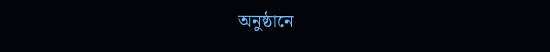অনুষ্ঠানে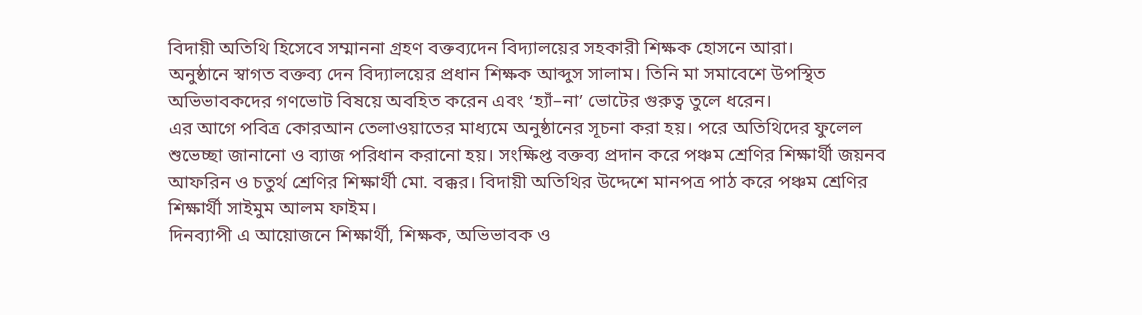বিদায়ী অতিথি হিসেবে সম্মাননা গ্রহণ বক্তব্যদেন বিদ্যালয়ের সহকারী শিক্ষক হোসনে আরা।
অনুষ্ঠানে স্বাগত বক্তব্য দেন বিদ্যালয়ের প্রধান শিক্ষক আব্দুস সালাম। তিনি মা সমাবেশে উপস্থিত অভিভাবকদের গণভোট বিষয়ে অবহিত করেন এবং ‘হ্যাঁ–না’ ভোটের গুরুত্ব তুলে ধরেন।
এর আগে পবিত্র কোরআন তেলাওয়াতের মাধ্যমে অনুষ্ঠানের সূচনা করা হয়। পরে অতিথিদের ফুলেল শুভেচ্ছা জানানো ও ব্যাজ পরিধান করানো হয়। সংক্ষিপ্ত বক্তব্য প্রদান করে পঞ্চম শ্রেণির শিক্ষার্থী জয়নব আফরিন ও চতুর্থ শ্রেণির শিক্ষার্থী মো. বক্কর। বিদায়ী অতিথির উদ্দেশে মানপত্র পাঠ করে পঞ্চম শ্রেণির শিক্ষার্থী সাইমুম আলম ফাইম।
দিনব্যাপী এ আয়োজনে শিক্ষার্থী, শিক্ষক, অভিভাবক ও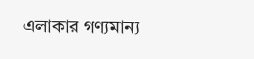এলাকার গণ্যমান্য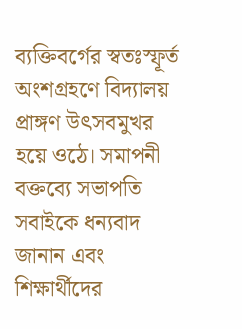ব্যক্তিবর্গের স্বতঃস্ফূর্ত অংশগ্রহণে বিদ্যালয় প্রাঙ্গণ উৎসবমুখর হয়ে ওঠে। সমাপনী বক্তব্যে সভাপতি সবাইকে ধন্যবাদ জানান এবং শিক্ষার্থীদের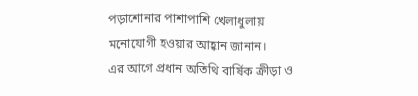পড়াশোনার পাশাপাশি খেলাধুলায় মনোযোগী হওয়ার আহ্বান জানান।
এর আগে প্রধান অতিথি বার্ষিক ক্রীড়া ও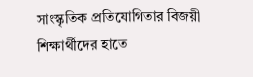সাংস্কৃতিক প্রতিযোগিতার বিজয়ী শিক্ষার্থীদের হাতে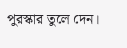পুরস্কার তুলে দেন।